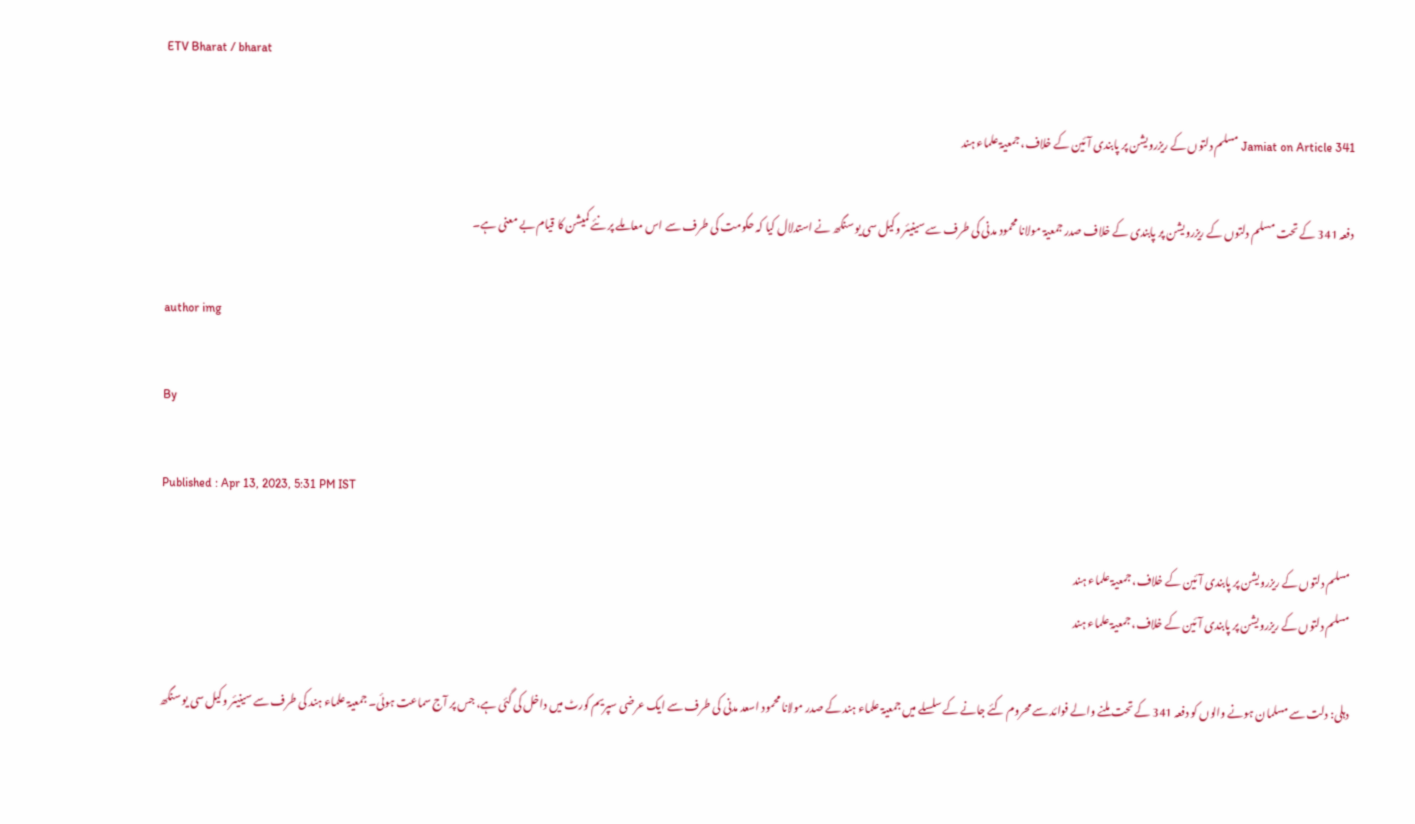ETV Bharat / bharat

Jamiat on Article 341 مسلم دلتوں کے ریزرویشن پر پابندی آئین کے خلاف، جمعیۃ علماء ہند

دفعہ 341 کے تحت مسلم دلتوں کے ریزرویشن پر پابندی کے خلاف صدر جمعیۃ مولانا محمود مدنی کی طرف سے سینیئر وکیل سی یو سنگھ نے استدلال کیا کہ حکومت کی طرف سے اس معاملے پر نئے کمیشن کا قیام بے معنی ہے۔

author img

By

Published : Apr 13, 2023, 5:31 PM IST

مسلم دلتوں کے ریزرویشن پر پابندی آئین کے خلاف، جمعیۃ علماء ہند
مسلم دلتوں کے ریزرویشن پر پابندی آئین کے خلاف، جمعیۃ علماء ہند

دہلی: دلت سے مسلمان ہونے والوں کو دفعہ 341 کے تحت ملنے والے فوائد سے محروم کئے جانے کے سلسلے میں جمعیۃ علماء ہند کے صدر مولانا محمود اسعد مدنی کی طرف سے ایک عرضی سپریم کورٹ میں داخل کی گئی ہے، جس پر آج سماعت ہوئی۔ جمعیۃ علماء ہند کی طرف سے سینیئر وکیل سی یو سنگھ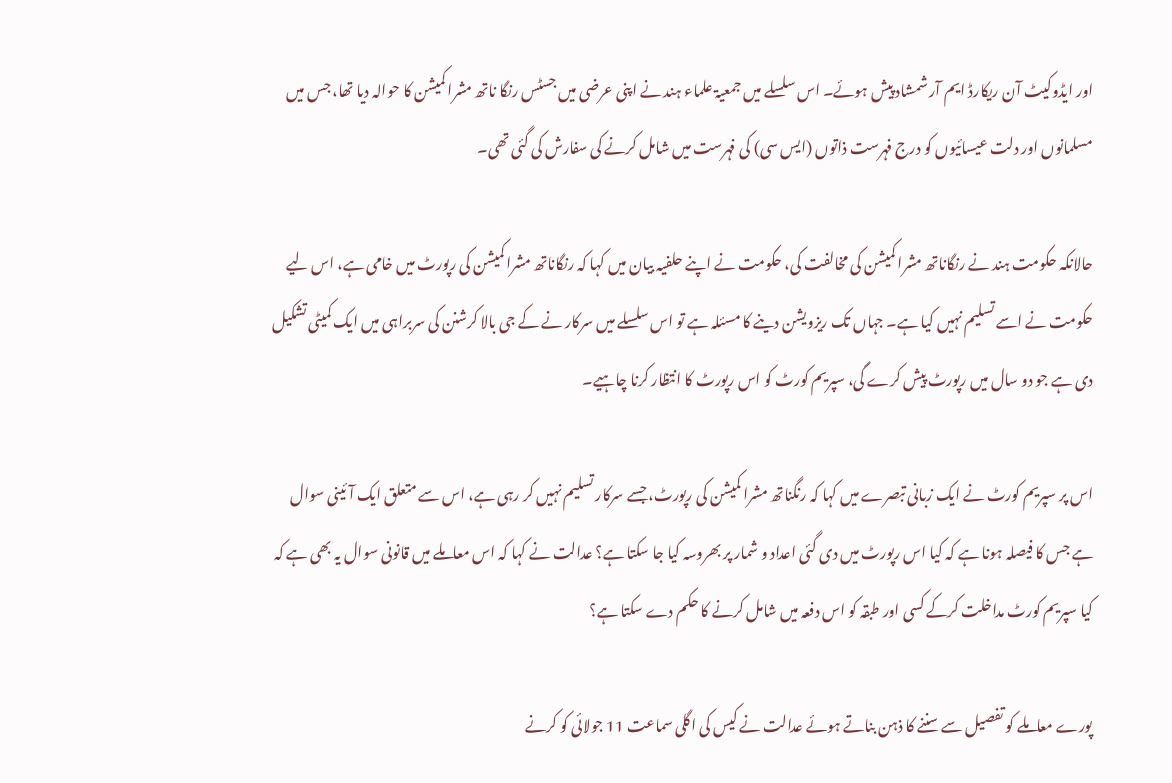اور ایڈوکیٹ آن ریکارڈ ایم آر شمشاد پیش ہوئے۔ اس سلسلے میں جمعیۃ علماء ہند نے اپنی عرضی میں جسٹس رنگا ناتھ مشرا کمیشن کا حوالہ دیا تھا، جس میں مسلمانوں اور دلت عیسائیوں کو درج فہرست ذاتوں (ایس سی) کی فہرست میں شامل کرنے کی سفارش کی گئی تھی۔

حالانکہ حکومت ہند نے رنگاناتھ مشرا کمیشن کی مخالفت کی، حکومت نے اپنے حلفیہ بیان میں کہا کہ رنگاناتھ مشرا کمیشن کی رپورٹ میں خامی ہے، اس لیے حکومت نے اسے تسلیم نہیں کیا ہے۔ جہاں تک ریزویشن دینے کا مسئلہ ہے تو اس سلسلے میں سرکار نے کے جی بالا کرشنن کی سربراہی میں ایک کمیٹی تشکیل دی ہے جو دو سال میں رپورٹ پیش کرے گی، سپریم کورٹ کو اس رپورٹ کا انتظار کرنا چاہیے۔

اس پر سپریم کورٹ نے ایک زبانی تبصرے میں کہا کہ رنگناتھ مشرا کمیشن کی رپورٹ، جسے سرکار تسلیم نہیں کر رہی ہے، اس سے متعلق ایک آئینی سوال ہے جس کا فیصلہ ہونا ہے کہ کیا اس رپورٹ میں دی گئی اعداد و شمار پر بھروسہ کیا جا سکتا ہے؟ عدالت نے کہا کہ اس معاملے میں قانونی سوال یہ بھی ہے کہ کیا سپریم کورٹ مداخلت کرکے کسی اور طبقہ کو اس دفعہ میں شامل کرنے کا حکم دے سکتا ہے؟

پورے معاملے کو تفصیل سے سننے کا ذہن بناتے ہوئے عدالت نے کیس کی اگلی سماعت 11 جولائی کو کرنے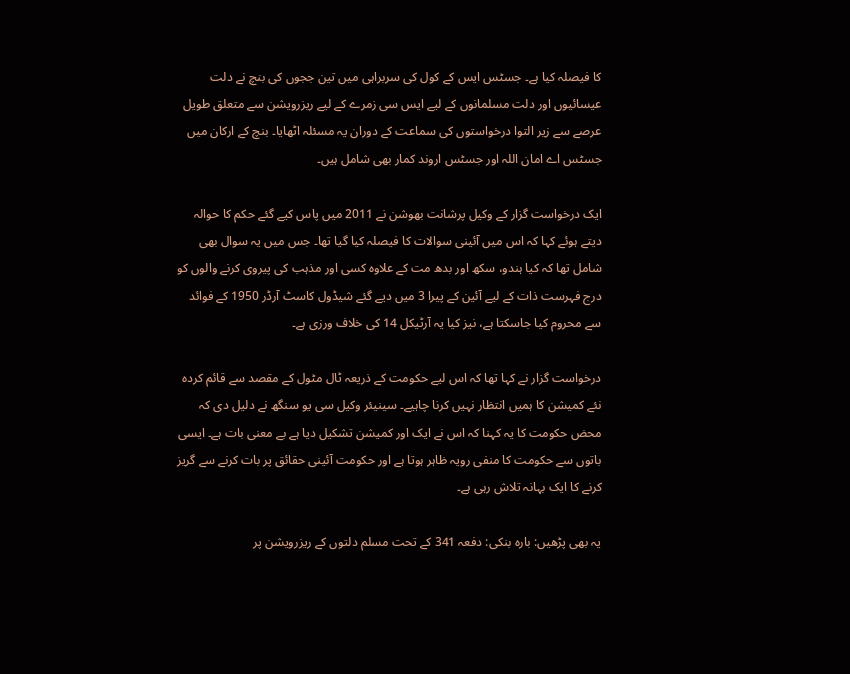کا فیصلہ کیا ہے۔ جسٹس ایس کے کول کی سربراہی میں تین ججوں کی بنچ نے دلت عیسائیوں اور دلت مسلمانوں کے لیے ایس سی زمرے کے لیے ریزرویشن سے متعلق طویل عرصے سے زیر التوا درخواستوں کی سماعت کے دوران یہ مسئلہ اٹھایا۔ بنچ کے ارکان میں جسٹس اے امان اللہ اور جسٹس اروند کمار بھی شامل ہیں۔

ایک درخواست گزار کے وکیل پرشانت بھوشن نے 2011 میں پاس کیے گئے حکم کا حوالہ دیتے ہوئے کہا کہ اس میں آئینی سوالات کا فیصلہ کیا گیا تھا۔ جس میں یہ سوال بھی شامل تھا کہ کیا ہندو، سکھ اور بدھ مت کے علاوہ کسی اور مذہب کی پیروی کرنے والوں کو درج فہرست ذات کے لیے آئین کے پیرا 3 میں دیے گئے شیڈول کاسٹ آرڈر 1950 کے فوائد سے محروم کیا جاسکتا ہے، نیز کیا یہ آرٹیکل 14 کی خلاف ورزی ہے۔

درخواست گزار نے کہا تھا کہ اس لیے حکومت کے ذریعہ ٹال مٹول کے مقصد سے قائم کردہ نئے کمیشن کا ہمیں انتظار نہیں کرنا چاہیے۔ سینیئر وکیل سی یو سنگھ نے دلیل دی کہ محض حکومت کا یہ کہنا کہ اس نے ایک اور کمیشن تشکیل دیا ہے بے معنی بات ہے۔ ایسی باتوں سے حکومت کا منفی رویہ ظاہر ہوتا ہے اور حکومت آئینی حقائق پر بات کرنے سے گریز کرنے کا ایک بہانہ تلاش رہی ہے۔

یہ بھی پڑھیں: بارہ بنکی: دفعہ 341 کے تحت مسلم دلتوں کے ریزرویشن پر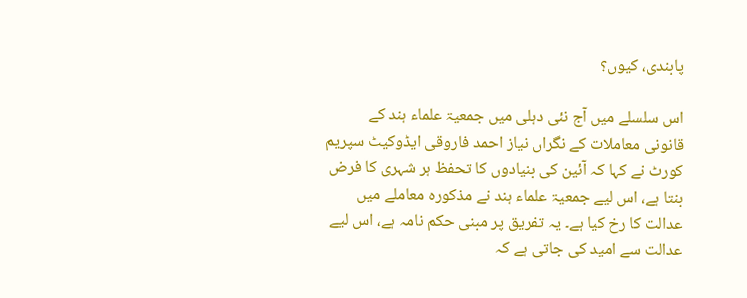پابندی، کیوں؟

اس سلسلے میں آج نئی دہلی میں جمعیۃ علماء ہند کے قانونی معاملات کے نگراں نیاز احمد فاروقی ایڈوکیٹ سپریم کورٹ نے کہا کہ آئین کی بنیادوں کا تحفظ ہر شہری کا فرض بنتا ہے، اس لیے جمعیۃ علماء ہند نے مذکورہ معاملے میں عدالت کا رخ کیا ہے۔ یہ تفریق پر مبنی حکم نامہ ہے، اس لیے عدالت سے امید کی جاتی ہے کہ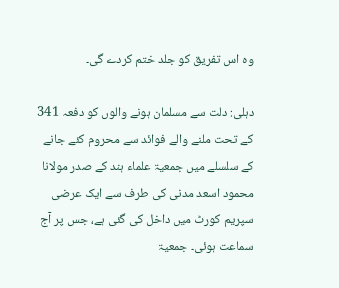وہ اس تفریق کو جلد ختم کردے گی۔

دہلی: دلت سے مسلمان ہونے والوں کو دفعہ 341 کے تحت ملنے والے فوائد سے محروم کئے جانے کے سلسلے میں جمعیۃ علماء ہند کے صدر مولانا محمود اسعد مدنی کی طرف سے ایک عرضی سپریم کورٹ میں داخل کی گئی ہے، جس پر آج سماعت ہوئی۔ جمعیۃ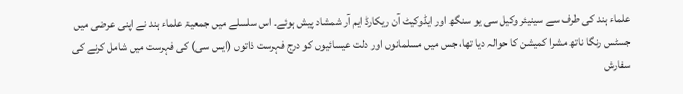علماء ہند کی طرف سے سینیئر وکیل سی یو سنگھ اور ایڈوکیٹ آن ریکارڈ ایم آر شمشاد پیش ہوئے۔ اس سلسلے میں جمعیۃ علماء ہند نے اپنی عرضی میں جسٹس رنگا ناتھ مشرا کمیشن کا حوالہ دیا تھا، جس میں مسلمانوں اور دلت عیسائیوں کو درج فہرست ذاتوں (ایس سی) کی فہرست میں شامل کرنے کی سفارش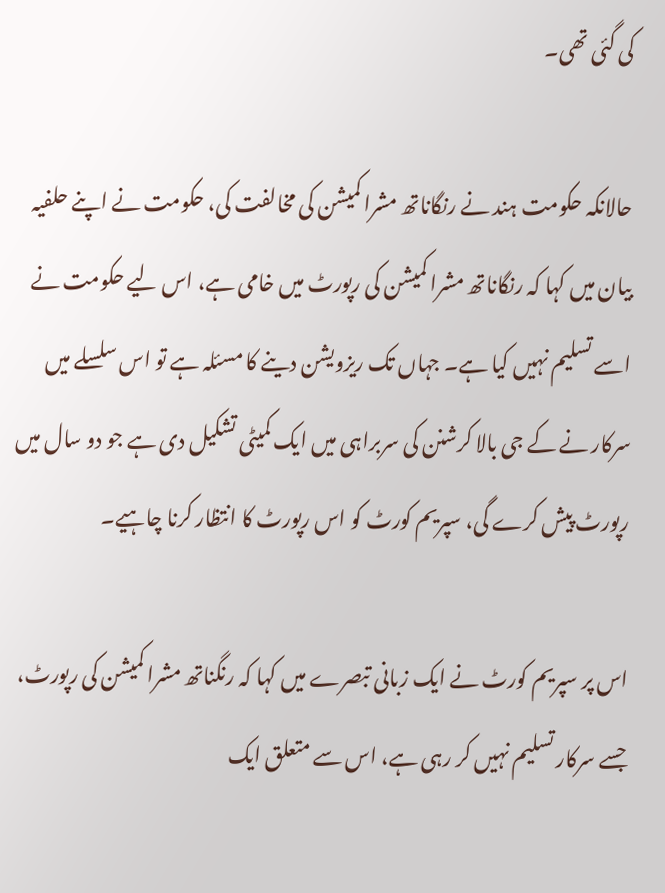کی گئی تھی۔

حالانکہ حکومت ہند نے رنگاناتھ مشرا کمیشن کی مخالفت کی، حکومت نے اپنے حلفیہ بیان میں کہا کہ رنگاناتھ مشرا کمیشن کی رپورٹ میں خامی ہے، اس لیے حکومت نے اسے تسلیم نہیں کیا ہے۔ جہاں تک ریزویشن دینے کا مسئلہ ہے تو اس سلسلے میں سرکار نے کے جی بالا کرشنن کی سربراہی میں ایک کمیٹی تشکیل دی ہے جو دو سال میں رپورٹ پیش کرے گی، سپریم کورٹ کو اس رپورٹ کا انتظار کرنا چاہیے۔

اس پر سپریم کورٹ نے ایک زبانی تبصرے میں کہا کہ رنگناتھ مشرا کمیشن کی رپورٹ، جسے سرکار تسلیم نہیں کر رہی ہے، اس سے متعلق ایک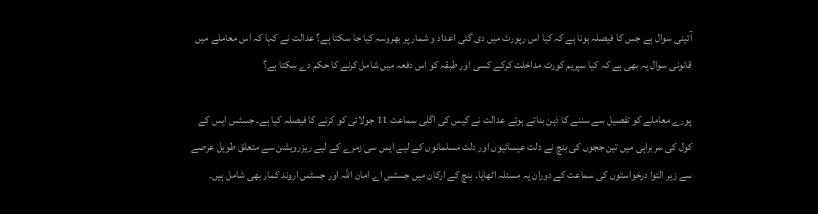آئینی سوال ہے جس کا فیصلہ ہونا ہے کہ کیا اس رپورٹ میں دی گئی اعداد و شمار پر بھروسہ کیا جا سکتا ہے؟ عدالت نے کہا کہ اس معاملے میں قانونی سوال یہ بھی ہے کہ کیا سپریم کورٹ مداخلت کرکے کسی اور طبقہ کو اس دفعہ میں شامل کرنے کا حکم دے سکتا ہے؟

پورے معاملے کو تفصیل سے سننے کا ذہن بناتے ہوئے عدالت نے کیس کی اگلی سماعت 11 جولائی کو کرنے کا فیصلہ کیا ہے۔ جسٹس ایس کے کول کی سربراہی میں تین ججوں کی بنچ نے دلت عیسائیوں اور دلت مسلمانوں کے لیے ایس سی زمرے کے لیے ریزرویشن سے متعلق طویل عرصے سے زیر التوا درخواستوں کی سماعت کے دوران یہ مسئلہ اٹھایا۔ بنچ کے ارکان میں جسٹس اے امان اللہ اور جسٹس اروند کمار بھی شامل ہیں۔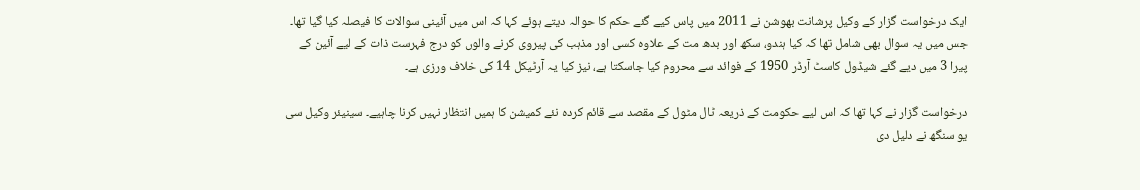ایک درخواست گزار کے وکیل پرشانت بھوشن نے 2011 میں پاس کیے گئے حکم کا حوالہ دیتے ہوئے کہا کہ اس میں آئینی سوالات کا فیصلہ کیا گیا تھا۔ جس میں یہ سوال بھی شامل تھا کہ کیا ہندو، سکھ اور بدھ مت کے علاوہ کسی اور مذہب کی پیروی کرنے والوں کو درج فہرست ذات کے لیے آئین کے پیرا 3 میں دیے گئے شیڈول کاسٹ آرڈر 1950 کے فوائد سے محروم کیا جاسکتا ہے، نیز کیا یہ آرٹیکل 14 کی خلاف ورزی ہے۔

درخواست گزار نے کہا تھا کہ اس لیے حکومت کے ذریعہ ٹال مٹول کے مقصد سے قائم کردہ نئے کمیشن کا ہمیں انتظار نہیں کرنا چاہیے۔ سینیئر وکیل سی یو سنگھ نے دلیل دی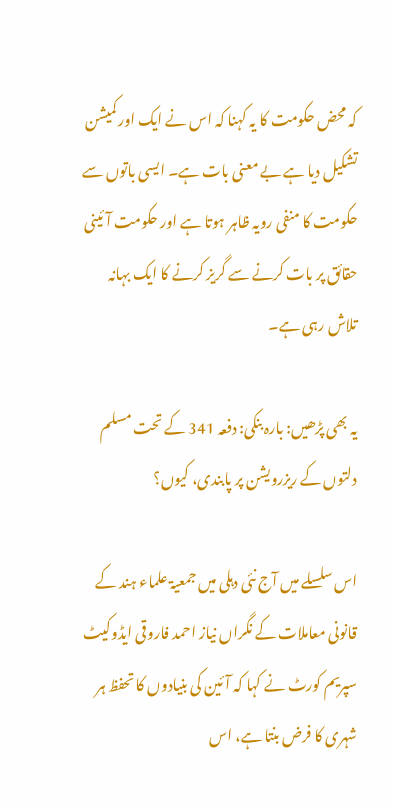کہ محض حکومت کا یہ کہنا کہ اس نے ایک اور کمیشن تشکیل دیا ہے بے معنی بات ہے۔ ایسی باتوں سے حکومت کا منفی رویہ ظاہر ہوتا ہے اور حکومت آئینی حقائق پر بات کرنے سے گریز کرنے کا ایک بہانہ تلاش رہی ہے۔

یہ بھی پڑھیں: بارہ بنکی: دفعہ 341 کے تحت مسلم دلتوں کے ریزرویشن پر پابندی، کیوں؟

اس سلسلے میں آج نئی دہلی میں جمعیۃ علماء ہند کے قانونی معاملات کے نگراں نیاز احمد فاروقی ایڈوکیٹ سپریم کورٹ نے کہا کہ آئین کی بنیادوں کا تحفظ ہر شہری کا فرض بنتا ہے، اس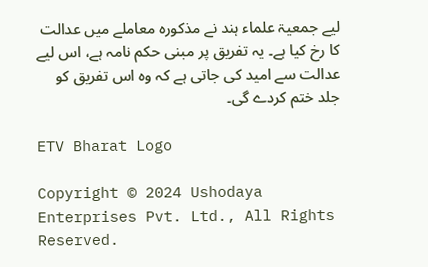لیے جمعیۃ علماء ہند نے مذکورہ معاملے میں عدالت کا رخ کیا ہے۔ یہ تفریق پر مبنی حکم نامہ ہے، اس لیے عدالت سے امید کی جاتی ہے کہ وہ اس تفریق کو جلد ختم کردے گی۔

ETV Bharat Logo

Copyright © 2024 Ushodaya Enterprises Pvt. Ltd., All Rights Reserved.